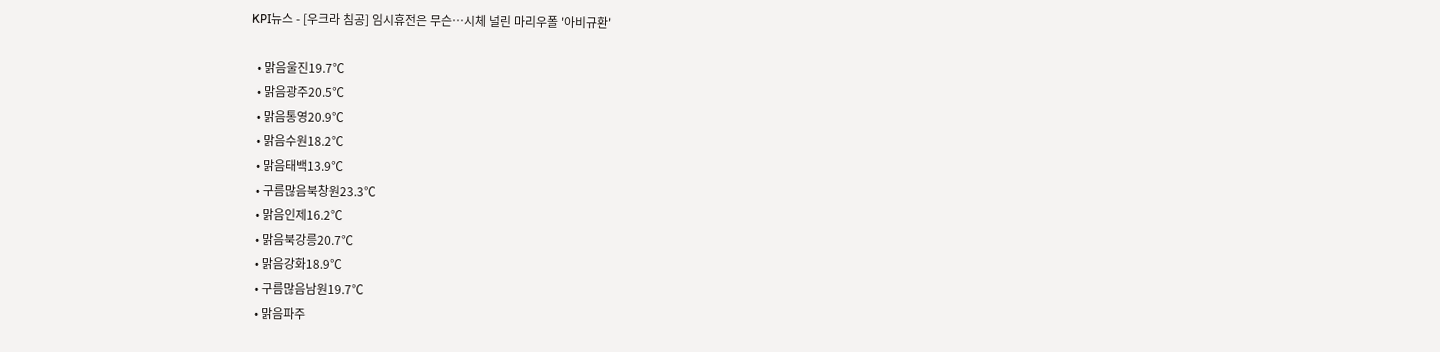KPI뉴스 - [우크라 침공] 임시휴전은 무슨…시체 널린 마리우폴 '아비규환'

  • 맑음울진19.7℃
  • 맑음광주20.5℃
  • 맑음통영20.9℃
  • 맑음수원18.2℃
  • 맑음태백13.9℃
  • 구름많음북창원23.3℃
  • 맑음인제16.2℃
  • 맑음북강릉20.7℃
  • 맑음강화18.9℃
  • 구름많음남원19.7℃
  • 맑음파주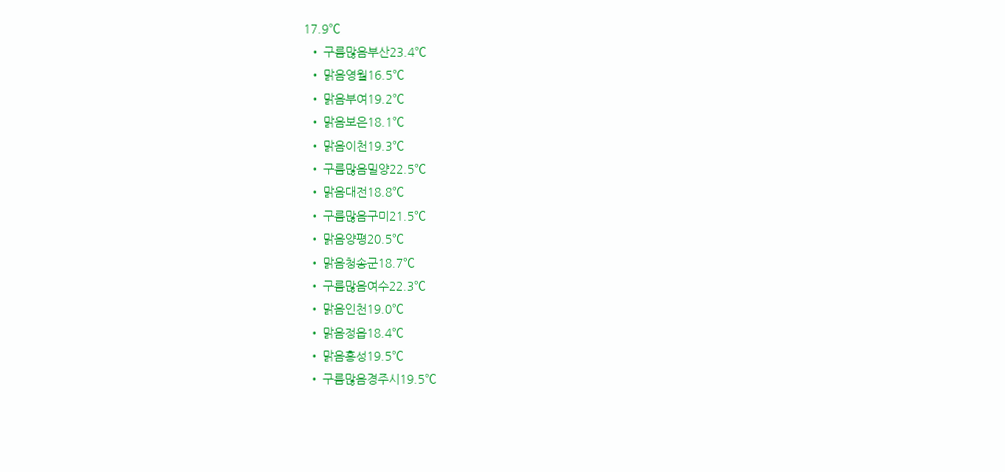17.9℃
  • 구름많음부산23.4℃
  • 맑음영월16.5℃
  • 맑음부여19.2℃
  • 맑음보은18.1℃
  • 맑음이천19.3℃
  • 구름많음밀양22.5℃
  • 맑음대전18.8℃
  • 구름많음구미21.5℃
  • 맑음양평20.5℃
  • 맑음청송군18.7℃
  • 구름많음여수22.3℃
  • 맑음인천19.0℃
  • 맑음정읍18.4℃
  • 맑음홍성19.5℃
  • 구름많음경주시19.5℃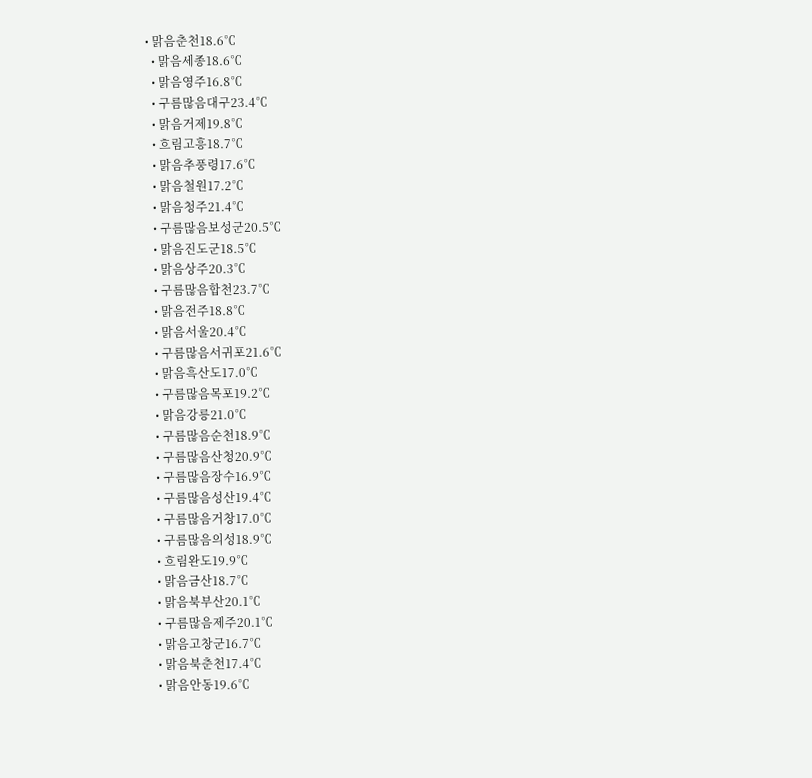• 맑음춘천18.6℃
  • 맑음세종18.6℃
  • 맑음영주16.8℃
  • 구름많음대구23.4℃
  • 맑음거제19.8℃
  • 흐림고흥18.7℃
  • 맑음추풍령17.6℃
  • 맑음철원17.2℃
  • 맑음청주21.4℃
  • 구름많음보성군20.5℃
  • 맑음진도군18.5℃
  • 맑음상주20.3℃
  • 구름많음합천23.7℃
  • 맑음전주18.8℃
  • 맑음서울20.4℃
  • 구름많음서귀포21.6℃
  • 맑음흑산도17.0℃
  • 구름많음목포19.2℃
  • 맑음강릉21.0℃
  • 구름많음순천18.9℃
  • 구름많음산청20.9℃
  • 구름많음장수16.9℃
  • 구름많음성산19.4℃
  • 구름많음거창17.0℃
  • 구름많음의성18.9℃
  • 흐림완도19.9℃
  • 맑음금산18.7℃
  • 맑음북부산20.1℃
  • 구름많음제주20.1℃
  • 맑음고창군16.7℃
  • 맑음북춘천17.4℃
  • 맑음안동19.6℃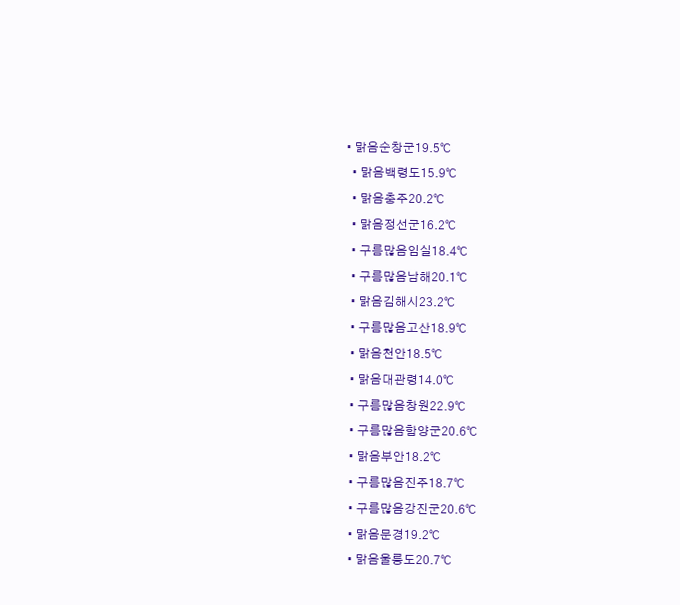• 맑음순창군19.5℃
  • 맑음백령도15.9℃
  • 맑음충주20.2℃
  • 맑음정선군16.2℃
  • 구름많음임실18.4℃
  • 구름많음남해20.1℃
  • 맑음김해시23.2℃
  • 구름많음고산18.9℃
  • 맑음천안18.5℃
  • 맑음대관령14.0℃
  • 구름많음창원22.9℃
  • 구름많음함양군20.6℃
  • 맑음부안18.2℃
  • 구름많음진주18.7℃
  • 구름많음강진군20.6℃
  • 맑음문경19.2℃
  • 맑음울릉도20.7℃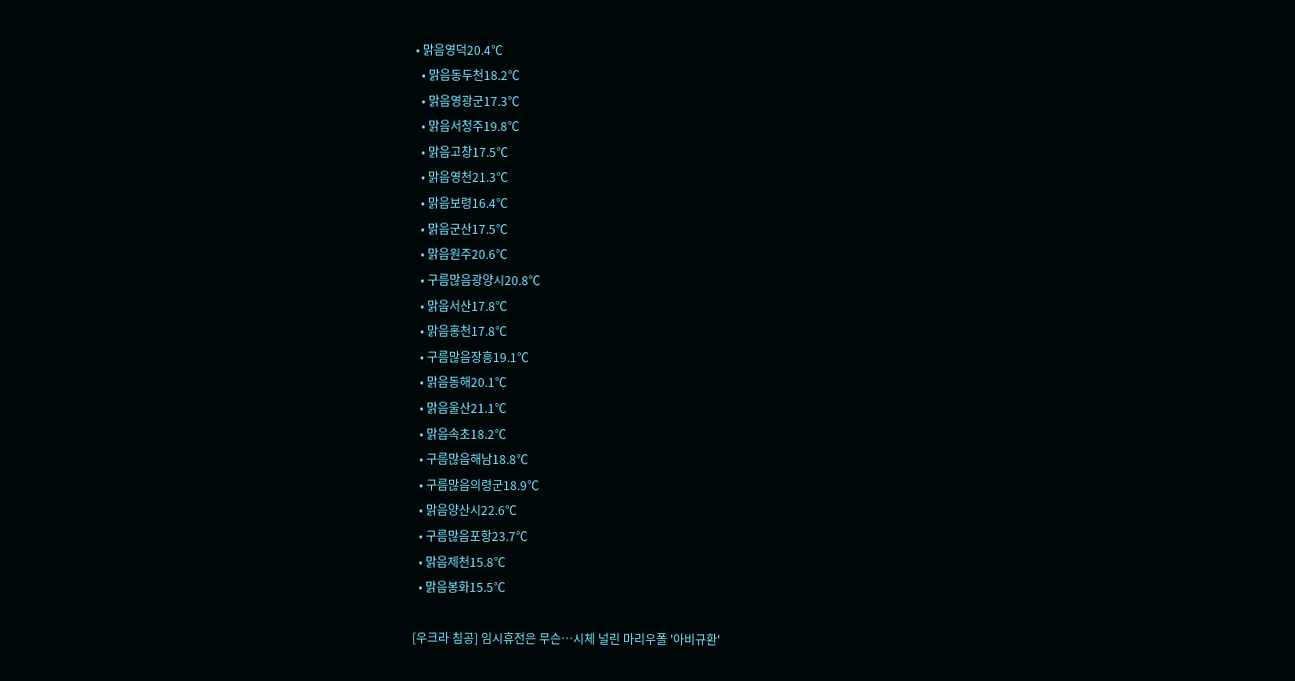• 맑음영덕20.4℃
  • 맑음동두천18.2℃
  • 맑음영광군17.3℃
  • 맑음서청주19.8℃
  • 맑음고창17.5℃
  • 맑음영천21.3℃
  • 맑음보령16.4℃
  • 맑음군산17.5℃
  • 맑음원주20.6℃
  • 구름많음광양시20.8℃
  • 맑음서산17.8℃
  • 맑음홍천17.8℃
  • 구름많음장흥19.1℃
  • 맑음동해20.1℃
  • 맑음울산21.1℃
  • 맑음속초18.2℃
  • 구름많음해남18.8℃
  • 구름많음의령군18.9℃
  • 맑음양산시22.6℃
  • 구름많음포항23.7℃
  • 맑음제천15.8℃
  • 맑음봉화15.5℃

[우크라 침공] 임시휴전은 무슨…시체 널린 마리우폴 '아비규환'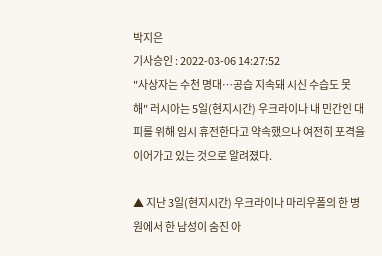박지은
기사승인 : 2022-03-06 14:27:52
"사상자는 수천 명대…공습 지속돼 시신 수습도 못 해" 러시아는 5일(현지시간) 우크라이나 내 민간인 대피를 위해 임시 휴전한다고 약속했으나 여전히 포격을 이어가고 있는 것으로 알려졌다.

▲ 지난 3일(현지시간) 우크라이나 마리우폴의 한 병원에서 한 남성이 숨진 아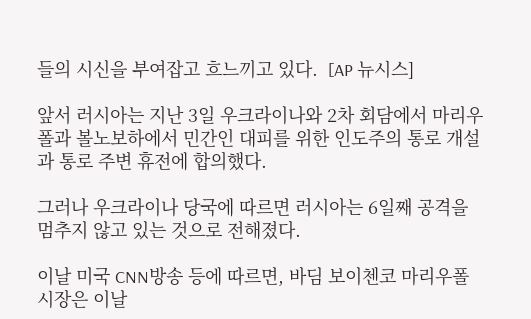들의 시신을 부여잡고 흐느끼고 있다.  [AP 뉴시스]

앞서 러시아는 지난 3일 우크라이나와 2차 회담에서 마리우폴과 볼노보하에서 민간인 대피를 위한 인도주의 통로 개설과 통로 주변 휴전에 합의했다.

그러나 우크라이나 당국에 따르면 러시아는 6일째 공격을 멈추지 않고 있는 것으로 전해졌다.

이날 미국 CNN방송 등에 따르면, 바딤 보이첸코 마리우폴 시장은 이날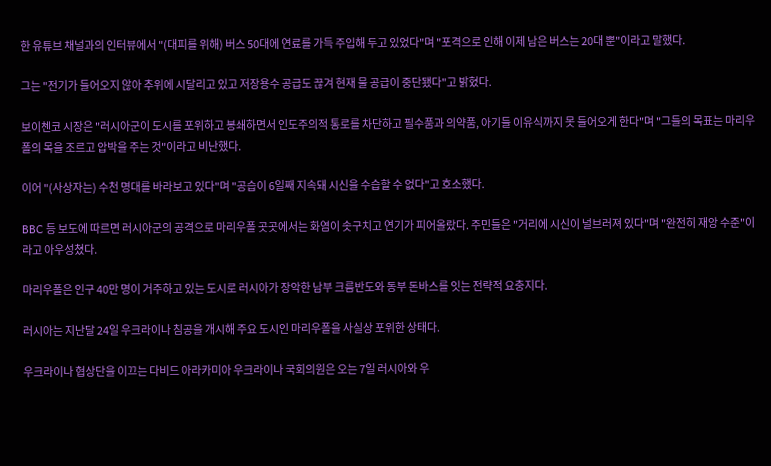한 유튜브 채널과의 인터뷰에서 "(대피를 위해) 버스 50대에 연료를 가득 주입해 두고 있었다"며 "포격으로 인해 이제 남은 버스는 20대 뿐"이라고 말했다.

그는 "전기가 들어오지 않아 추위에 시달리고 있고 저장용수 공급도 끊겨 현재 물 공급이 중단됐다"고 밝혔다.

보이첸코 시장은 "러시아군이 도시를 포위하고 봉쇄하면서 인도주의적 통로를 차단하고 필수품과 의약품, 아기들 이유식까지 못 들어오게 한다"며 "그들의 목표는 마리우폴의 목을 조르고 압박을 주는 것"이라고 비난했다.

이어 "(사상자는) 수천 명대를 바라보고 있다"며 "공습이 6일째 지속돼 시신을 수습할 수 없다"고 호소했다.

BBC 등 보도에 따르면 러시아군의 공격으로 마리우폴 곳곳에서는 화염이 솟구치고 연기가 피어올랐다. 주민들은 "거리에 시신이 널브러져 있다"며 "완전히 재앙 수준"이라고 아우성쳤다.

마리우폴은 인구 40만 명이 거주하고 있는 도시로 러시아가 장악한 남부 크름반도와 동부 돈바스를 잇는 전략적 요충지다.

러시아는 지난달 24일 우크라이나 침공을 개시해 주요 도시인 마리우폴을 사실상 포위한 상태다.

우크라이나 협상단을 이끄는 다비드 아라카미아 우크라이나 국회의원은 오는 7일 러시아와 우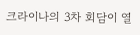크라이나의 3차 회담이 열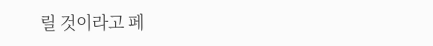릴 것이라고 페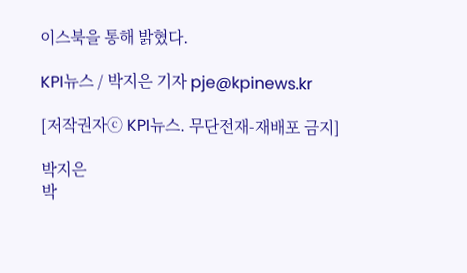이스북을 통해 밝혔다.

KPI뉴스 / 박지은 기자 pje@kpinews.kr

[저작권자ⓒ KPI뉴스. 무단전재-재배포 금지]

박지은
박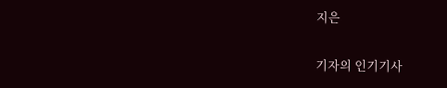지은

기자의 인기기사